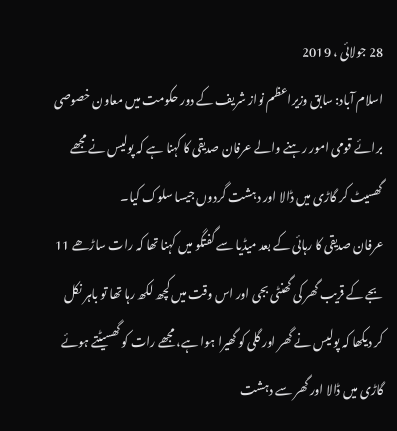28 جولائی ، 2019
اسلام آباد: سابق وزیراعظم نواز شریف کے دور حکومت میں معاون خصوصی برائے قومی امور رہنے والے عرفان صدیقی کا کہنا ہے کہ پولیس نے مجھے گھسیٹ کر گاڑی میں ڈالا اور دہشت گردوں جیسا سلوک کیا۔
عرفان صدیقی کا رہائی کے بعد میڈیا سے گفتگو میں کہنا تھا کہ رات ساڑھے 11 بجے کے قریب گھر کی گھنٹی بجی اور اس وقت میں کچھ لکھ رہا تھا تو باہر نکل کر دیکھا کہ پولیس نے گھر اور گلی کو گھیرا ہوا ہے، مجھے رات کو گھسیٹتے ہوئے گاڑی میں ڈالا اور گھر سے دہشت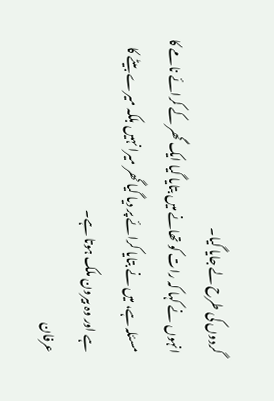گردوں کی طرح لے جایا گیا۔
انہوں نے کہا کہ رات کو تھانے میں بتایا گیا ایک گھر کے کرائے نامے کا مسئلہ ہے، میں نے بتایا کرائے پر دیا گیا گھر میرا نہیں بلکہ میرے بیٹے کا ہے اور وہ بیرون ملک ہوتا ہے۔
عرفان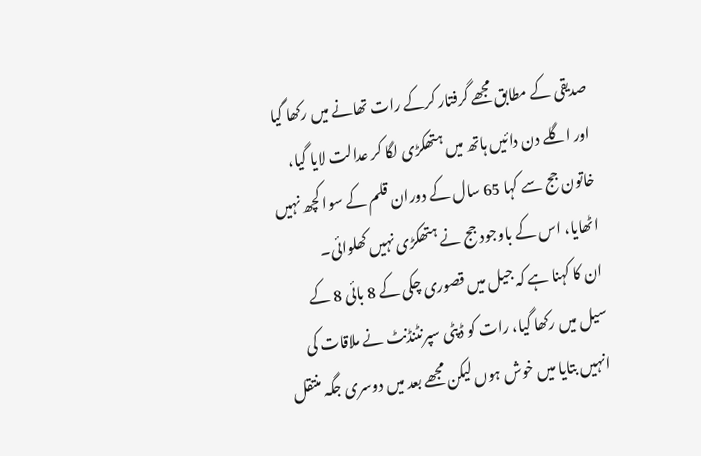صدیقی کے مطابق مجھے گرفتار کرکے رات تھانے میں رکھا گیا اور اگلے دن دائیں ہاتھ میں ہتھکڑی لگا کر عدالت لایا گیا، خاتون جج سے کہا 65 سال کے دوران قلم کے سوا کچھ نہیں اٹھایا، اس کے باوجود جج نے ہتھکڑی نہیں کھلوائی۔
ان کا کہنا ہے کہ جیل میں قصوری چکی کے 8 بائی 8 کے سیل میں رکھا گیا، رات کو ڈپٹی سپرنٹنڈنٹ نے ملاقات کی انہیں بتایا میں خوش ہوں لیکن مجھے بعد میں دوسری جگہ منتقل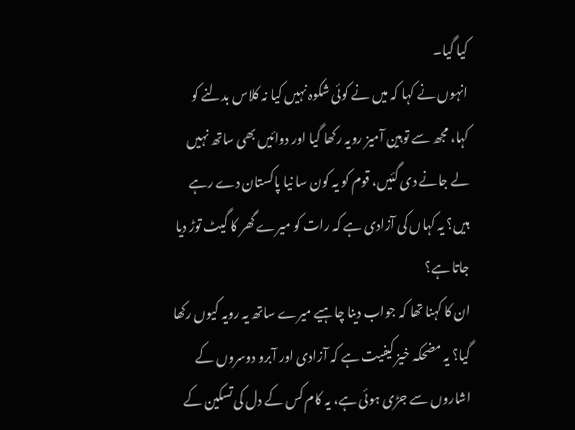کیا گیا۔
انہوں نے کہا کہ میں نے کوئی شکوہ نہیں کیا نہ کلاس بدلنے کو کہا، مجھ سے توہین آمیز رویہ رکھا گیا اور دوائیں بھی ساتھ نہیں لے جانے دی گئیں، قوم کو یہ کون سا نیا پاکستان دے رہے ہیں؟ یہ کہاں کی آزادی ہے کہ رات کو میرے گھر کا گیٹ توڑ دیا جاتا ہے؟
ان کا کہنا تھا کہ جواب دینا چاہیے میرے ساتھ یہ رویہ کیوں رکھا گیا؟ یہ مضحکہ خیز کیفیت ہے کہ آزادی اور آبرو دوسروں کے اشاروں سے جڑی ہوئی ہے، یہ کام کس کے دل کی تسکین کے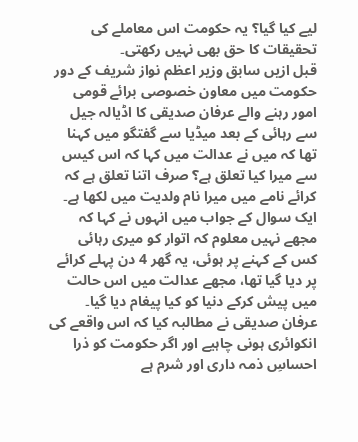لیے کیا گیا؟ یہ حکومت اس معاملے کی تحقیقات کا حق بھی نہیں رکھتی۔
قبل ازیں سابق وزیر اعظم نواز شریف کے دور حکومت میں معاون خصوصی برائے قومی امور رہنے والے عرفان صدیقی کا اڈیالہ جیل سے رہائی کے بعد میڈیا سے گفتگو میں کہنا تھا کہ میں نے عدالت میں کہا کہ اس کیس سے میرا کیا تعلق ہے؟ صرف اتنا تعلق ہے کہ کرائے نامے میں میرا نام ولدیت میں لکھا ہے۔
ایک سوال کے جواب میں انہوں نے کہا کہ مجھے نہیں معلوم کہ اتوار کو میری رہائی کس کے کہنے پر ہوئی، یہ گھر 4 دن پہلے کرائے پر دیا گیا تھا، مجھے عدالت میں اس حالت میں پیش کرکے دنیا کو کیا پیغام دیا گیا۔
عرفان صدیقی نے مطالبہ کیا کہ اس واقعے کی انکوائری ہونی چاہیے اور اگر حکومت کو ذرا احساسِ ذمہ داری اور شرم ہے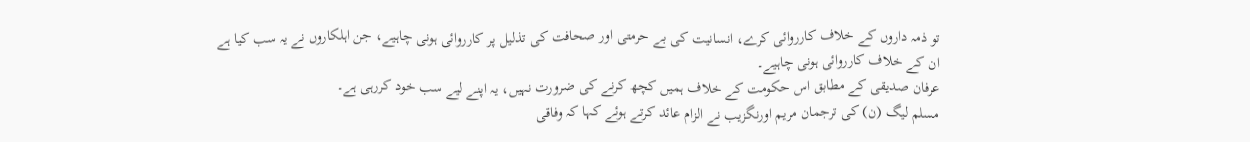تو ذمہ داروں کے خلاف کارروائی کرے، انسانیت کی بے حرمتی اور صحافت کی تذلیل پر کارروائی ہونی چاہیے، جن اہلکاروں نے یہ سب کیا ہے ان کے خلاف کارروائی ہونی چاہیے۔
عرفان صدیقی کے مطابق اس حکومت کے خلاف ہمیں کچھ کرنے کی ضرورت نہیں، یہ اپنے لیے سب خود کررہی ہے۔
مسلم لیگ (ن) کی ترجمان مریم اورنگزیب نے الزام عائد کرتے ہوئے کہا کہ وفاقی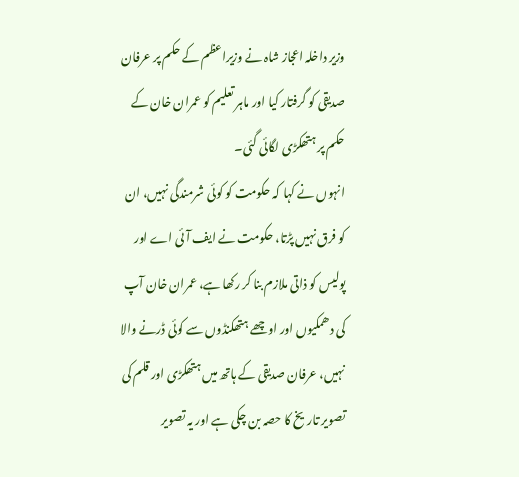وزیر داخلہ اعجاز شاہ نے وزیراعظم کے حکم پر عرفان صدیقی کو گرفتار کیا اور ماہر تعلیم کو عمران خان کے حکم پر ہتھکڑی لگائی گئی۔
انہوں نے کہا کہ حکومت کو کوئی شرمندگی نہیں، ان کو فرق نہیں پڑتا، حکومت نے ایف آئی اے اور پولیس کو ذاتی ملازم بنا کر رکھا ہے، عمران خان آپ کی دھمکیوں اور اوچھے ہتھکنڈوں سے کوئی ڈرنے والا نہیں، عرفان صدیقی کے ہاتھ میں ہتھکڑی اور قلم کی تصویر تاریخ کا حصہ بن چکی ہے اور یہ تصویر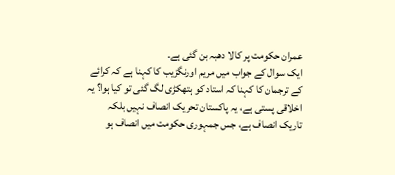عمران حکومت پر کالا دھبہ بن گئی ہے۔
ایک سوال کے جواب میں مریم اورنگزیب کا کہنا ہے کہ کرائے کے ترجمان کا کہنا کہ استاد کو ہتھکڑی لگ گئی تو کیا ہوا؟ یہ اخلاقی پستی ہے، یہ پاکستان تحریک انصاف نہیں بلکہ تاریک انصاف ہے، جس جمہوری حکومت میں انصاف ہو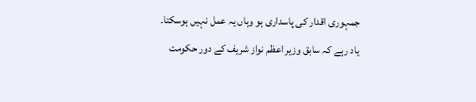جمہوری اقدار کی پاسداری ہو وہاں یہ عمل نہیں ہوسکتا۔
یاد رہے کہ سابق وزیر اعظم نواز شریف کے دور حکومت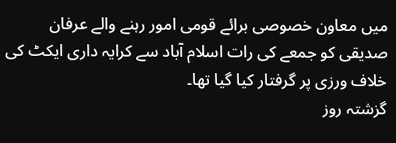میں معاون خصوصی برائے قومی امور رہنے والے عرفان صدیقی کو جمعے کی رات اسلام آباد سے کرایہ داری ایکٹ کی خلاف ورزی پر گرفتار کیا گیا تھا۔
گزشتہ روز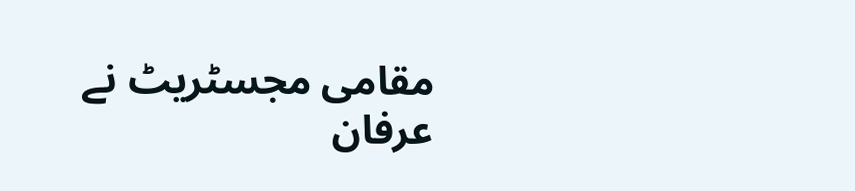مقامی مجسٹریٹ نے عرفان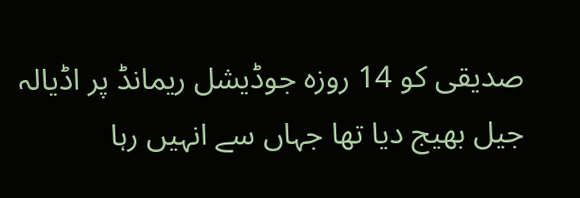صدیقی کو 14 روزہ جوڈیشل ریمانڈ پر اڈیالہ جیل بھیج دیا تھا جہاں سے انہیں رہا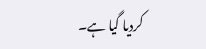کردیا گیا ہے۔